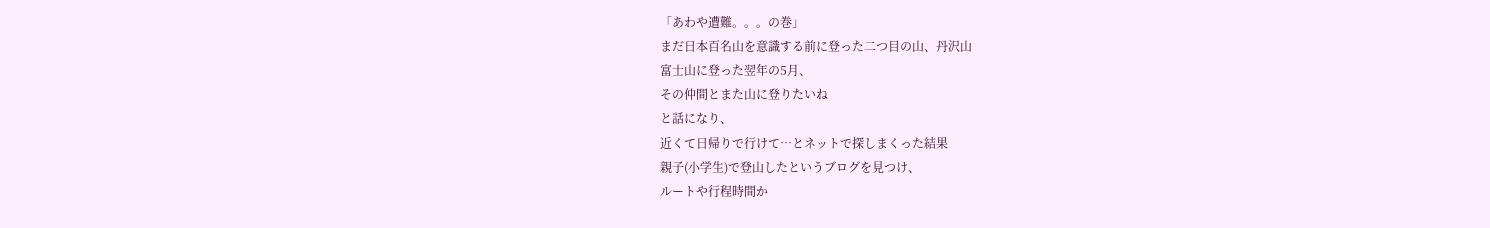「あわや遭難。。。の巻」
まだ日本百名山を意識する前に登った二つ目の山、丹沢山
富士山に登った翌年の5月、
その仲間とまた山に登りたいね
と話になり、
近くて日帰りで行けて…とネットで探しまくった結果
親子(小学生)で登山したというブログを見つけ、
ルートや行程時間か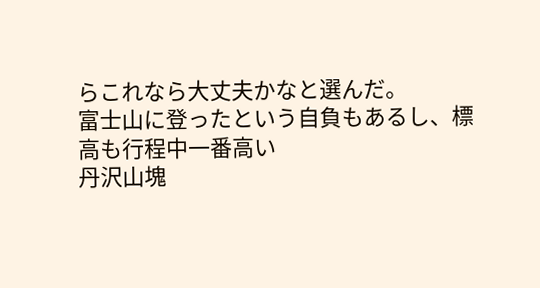らこれなら大丈夫かなと選んだ。
富士山に登ったという自負もあるし、標高も行程中一番高い
丹沢山塊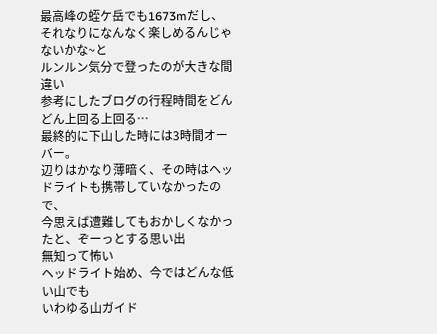最高峰の蛭ケ岳でも1673mだし、
それなりになんなく楽しめるんじゃないかな~と
ルンルン気分で登ったのが大きな間違い
参考にしたブログの行程時間をどんどん上回る上回る…
最終的に下山した時には3時間オーバー。
辺りはかなり薄暗く、その時はヘッドライトも携帯していなかったので、
今思えば遭難してもおかしくなかったと、ぞーっとする思い出
無知って怖い
ヘッドライト始め、今ではどんな低い山でも
いわゆる山ガイド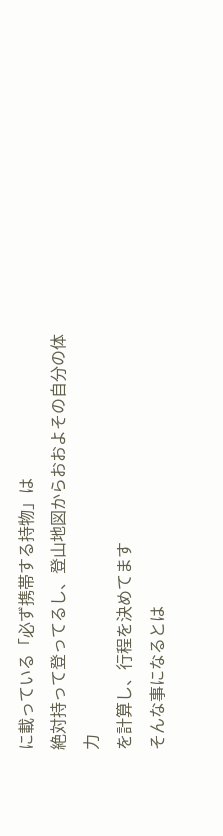に載っている「必ず携帯する持物」は
絶対持って登ってるし、登山地図からおおよその自分の体力
を計算し、行程を決めてます
そんな事になるとは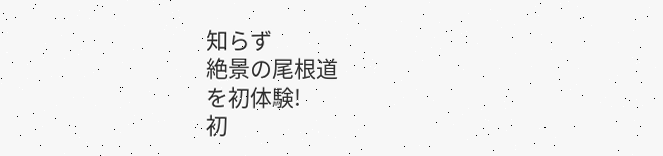知らず
絶景の尾根道
を初体験!
初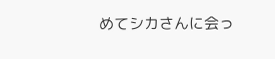めてシカさんに会っ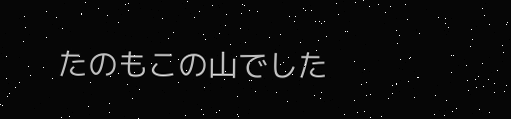たのもこの山でした